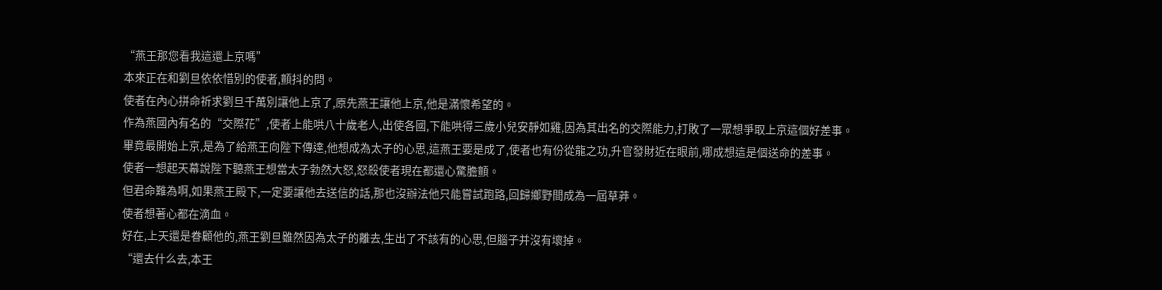“燕王那您看我這還上京嗎”
本來正在和劉旦依依惜別的使者,顫抖的問。
使者在內心拼命祈求劉旦千萬別讓他上京了,原先燕王讓他上京,他是滿懷希望的。
作為燕國內有名的“交際花”,使者上能哄八十歲老人,出使各國,下能哄得三歲小兒安靜如雞,因為其出名的交際能力,打敗了一眾想爭取上京這個好差事。
畢竟最開始上京,是為了給燕王向陛下傳達,他想成為太子的心思,這燕王要是成了,使者也有份從龍之功,升官發財近在眼前,哪成想這是個送命的差事。
使者一想起天幕說陛下聽燕王想當太子勃然大怒,怒殺使者現在都還心驚膽顫。
但君命難為啊,如果燕王殿下,一定要讓他去送信的話,那也沒辦法他只能嘗試跑路,回歸鄉野間成為一屆草莽。
使者想著心都在滴血。
好在,上天還是眷顧他的,燕王劉旦雖然因為太子的離去,生出了不該有的心思,但腦子并沒有壞掉。
“還去什么去,本王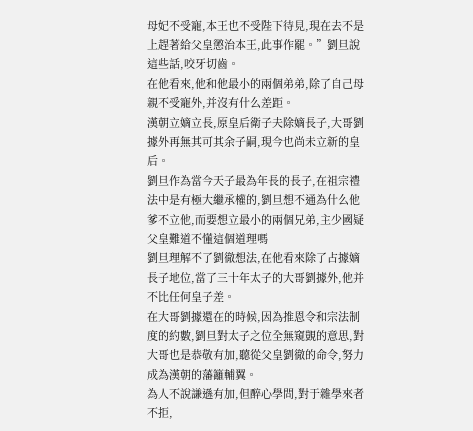母妃不受寵,本王也不受陛下待見,現在去不是上趕著給父皇懲治本王,此事作罷。”劉旦說這些話,咬牙切齒。
在他看來,他和他最小的兩個弟弟,除了自己母親不受寵外,并沒有什么差距。
漢朝立嫡立長,原皇后衛子夫除嫡長子,大哥劉據外再無其可其余子嗣,現今也尚未立新的皇后。
劉旦作為當今天子最為年長的長子,在祖宗禮法中是有極大繼承權的,劉旦想不通為什么他爹不立他,而要想立最小的兩個兄弟,主少國疑父皇難道不懂這個道理嗎
劉旦理解不了劉徹想法,在他看來除了占據嫡長子地位,當了三十年太子的大哥劉據外,他并不比任何皇子差。
在大哥劉據還在的時候,因為推恩令和宗法制度的約數,劉旦對太子之位全無窺覬的意思,對大哥也是恭敬有加,聽從父皇劉徹的命令,努力成為漢朝的藩籬輔翼。
為人不說謙遜有加,但醉心學問,對于雜學來者不拒,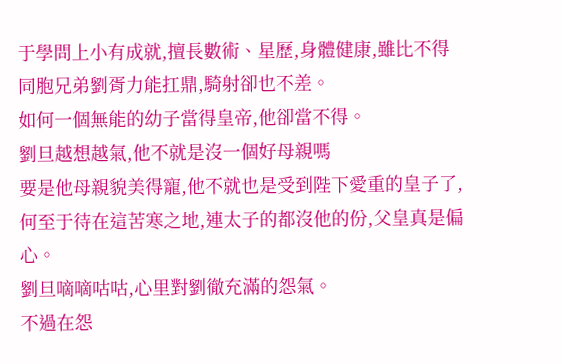于學問上小有成就,擅長數術、星歷,身體健康,雖比不得同胞兄弟劉胥力能扛鼎,騎射卻也不差。
如何一個無能的幼子當得皇帝,他卻當不得。
劉旦越想越氣,他不就是沒一個好母親嗎
要是他母親貌美得寵,他不就也是受到陛下愛重的皇子了,何至于待在這苦寒之地,連太子的都沒他的份,父皇真是偏心。
劉旦嘀嘀咕咕,心里對劉徹充滿的怨氣。
不過在怨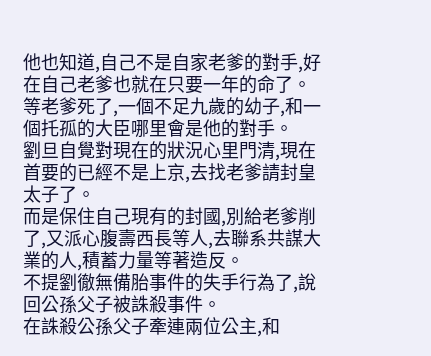他也知道,自己不是自家老爹的對手,好在自己老爹也就在只要一年的命了。
等老爹死了,一個不足九歲的幼子,和一個托孤的大臣哪里會是他的對手。
劉旦自覺對現在的狀況心里門清,現在首要的已經不是上京,去找老爹請封皇太子了。
而是保住自己現有的封國,別給老爹削了,又派心腹壽西長等人,去聯系共謀大業的人,積蓄力量等著造反。
不提劉徹無備胎事件的失手行為了,說回公孫父子被誅殺事件。
在誅殺公孫父子牽連兩位公主,和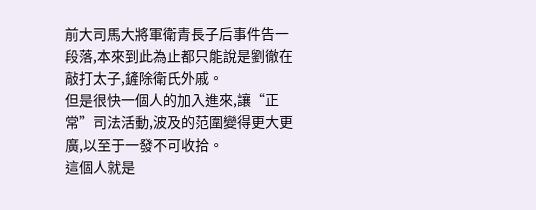前大司馬大將軍衛青長子后事件告一段落,本來到此為止都只能說是劉徹在敲打太子,鏟除衛氏外戚。
但是很快一個人的加入進來,讓“正常”司法活動,波及的范圍變得更大更廣,以至于一發不可收拾。
這個人就是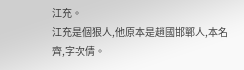江充。
江充是個狠人,他原本是趙國邯鄲人,本名齊,字次倩。